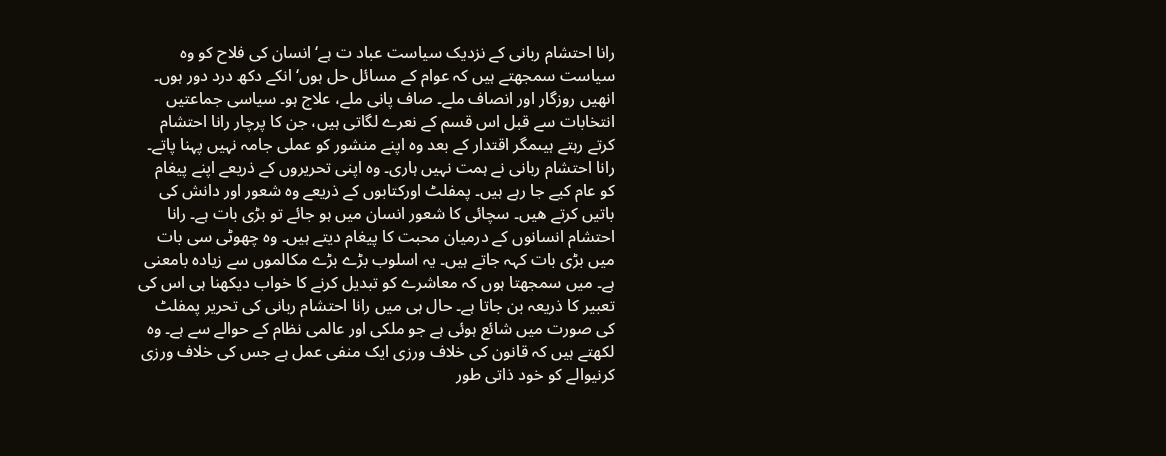رانا احتشام ربانی کے نزدیک سیاست عباد ت ہے‘ انسان کی فلاح کو وہ سیاست سمجھتے ہیں کہ عوام کے مسائل حل ہوں‘ انکے دکھ درد دور ہوں۔ انھیں روزگار اور انصاف ملے۔ صاف پانی ملے، علاج ہو۔ سیاسی جماعتیں انتخابات سے قبل اس قسم کے نعرے لگاتی ہیں، جن کا پرچار رانا احتشام کرتے رہتے ہیںمگر اقتدار کے بعد وہ اپنے منشور کو عملی جامہ نہیں پہنا پاتے۔
رانا احتشام ربانی نے ہمت نہیں ہاری۔ وہ اپنی تحریروں کے ذریعے اپنے پیغام کو عام کیے جا رہے ہیں۔ پمفلٹ اورکتابوں کے ذریعے وہ شعور اور دانش کی باتیں کرتے ھیں۔ سچائی کا شعور انسان میں ہو جائے تو بڑی بات ہے۔ رانا احتشام انسانوں کے درمیان محبت کا پیغام دیتے ہیں۔ وہ چھوٹی سی بات میں بڑی بات کہہ جاتے ہیں۔ یہ اسلوب بڑے بڑے مکالموں سے زیادہ بامعنی ہے۔ میں سمجھتا ہوں کہ معاشرے کو تبدیل کرنے کا خواب دیکھنا ہی اس کی تعبیر کا ذریعہ بن جاتا ہے۔ حال ہی میں رانا احتشام ربانی کی تحریر پمفلٹ کی صورت میں شائع ہوئی ہے جو ملکی اور عالمی نظام کے حوالے سے ہے۔ وہ لکھتے ہیں کہ قانون کی خلاف ورزی ایک منفی عمل ہے جس کی خلاف ورزی کرنیوالے کو خود ذاتی طور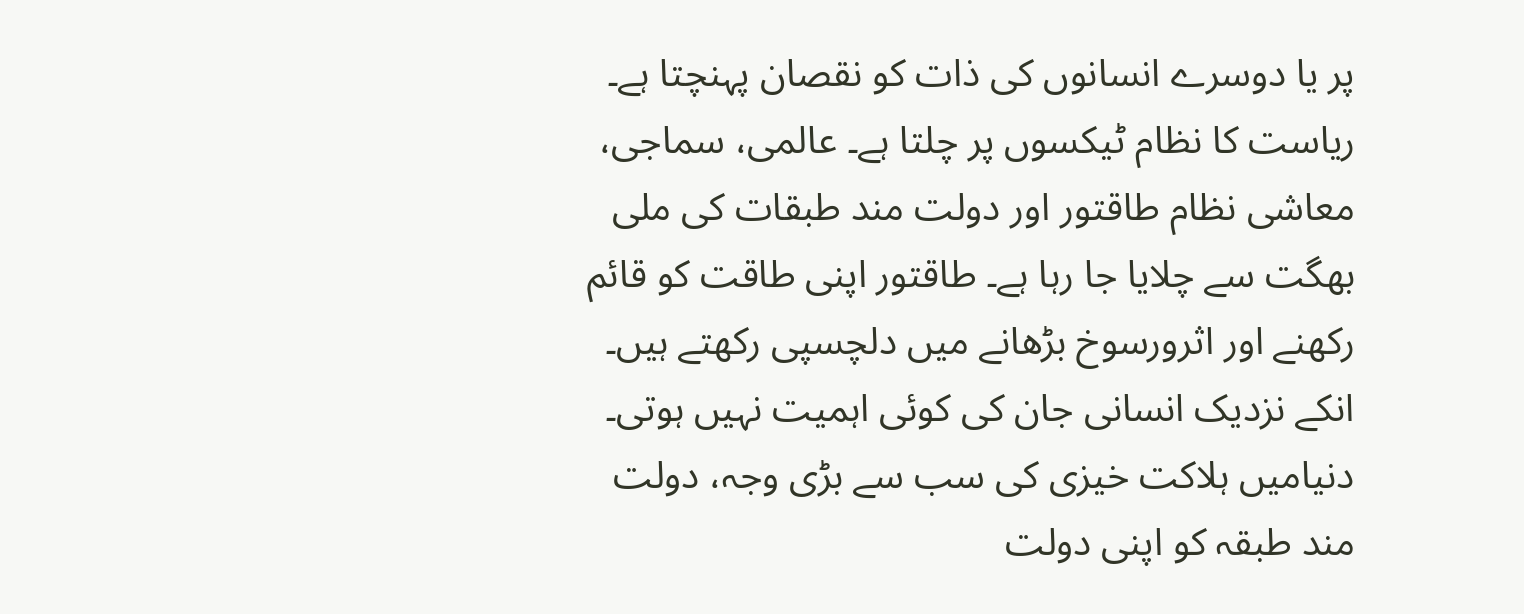پر یا دوسرے انسانوں کی ذات کو نقصان پہنچتا ہے۔ ریاست کا نظام ٹیکسوں پر چلتا ہے۔ عالمی، سماجی، معاشی نظام طاقتور اور دولت مند طبقات کی ملی بھگت سے چلایا جا رہا ہے۔ طاقتور اپنی طاقت کو قائم رکھنے اور اثرورسوخ بڑھانے میں دلچسپی رکھتے ہیں۔ انکے نزدیک انسانی جان کی کوئی اہمیت نہیں ہوتی۔ دنیامیں ہلاکت خیزی کی سب سے بڑی وجہ، دولت مند طبقہ کو اپنی دولت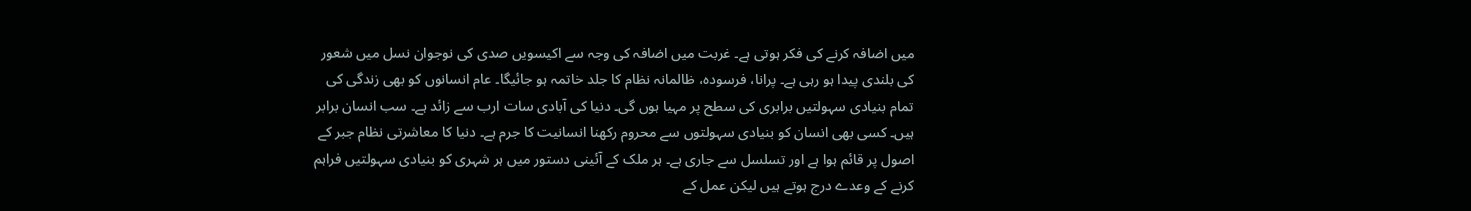میں اضافہ کرنے کی فکر ہوتی ہے۔ غربت میں اضافہ کی وجہ سے اکیسویں صدی کی نوجوان نسل میں شعور کی بلندی پیدا ہو رہی ہے۔ پرانا، فرسودہ، ظالمانہ نظام کا جلد خاتمہ ہو جائیگا۔ عام انسانوں کو بھی زندگی کی تمام بنیادی سہولتیں برابری کی سطح پر مہیا ہوں گی۔ دنیا کی آبادی سات ارب سے زائد ہے۔ سب انسان برابر ہیں۔ کسی بھی انسان کو بنیادی سہولتوں سے محروم رکھنا انسانیت کا جرم ہے۔ دنیا کا معاشرتی نظام جبر کے اصول پر قائم ہوا ہے اور تسلسل سے جاری ہے۔ ہر ملک کے آئینی دستور میں ہر شہری کو بنیادی سہولتیں فراہم کرنے کے وعدے درج ہوتے ہیں لیکن عمل کے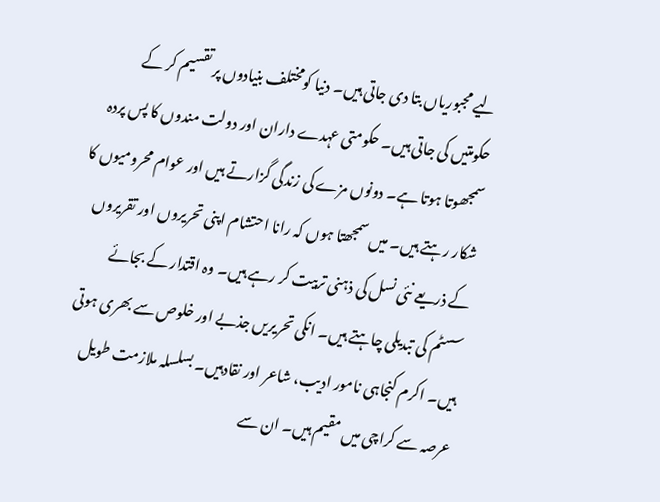لیے مجبوریاں بتا دی جاتی ہیں۔ دنیا کومختلف بنیادوں پر تقسیم کر کے حکومتیں کی جاتی ہیں۔ حکومتی عہدے داران اور دولت مندوں کا پس پردہ سمجھوتا ہوتا ہے۔ دونوں مزے کی زندگی گزارتے ہیں اور عوام محرومیوں کا شکار رہتے ہیں۔ میں سمجھتا ہوں کہ رانا احتشام اپنی تحریروں اور تقریروں کے ذریعے نئی نسل کی ذہنی تربیت کر رہے ہیں۔ وہ اقتدار کے بجائے سسٹم کی تبدیلی چاہتے ہیں۔ انکی تحریریں جذبے اور خلوص سے بھری ہوتی ہیں۔ اکرم کنجاہی نامور ادیب، شاعر اور نقادہیں۔ بسلسلہ ملازمت طویل عرصہ سے کراچی میں مقیم ہیں۔ ان سے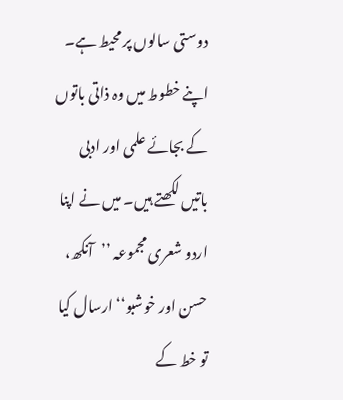دوستی سالوں پر محیط ہے۔ اپنے خطوط میں وہ ذاتی باتوں کے بجائے علمی اور ادبی باتیں لکھتے ہیں۔ میں نے اپنا اردو شعری مجموعہ ’’آنکھ، حسن اور خوشبو‘‘ ارسال کیا تو خط کے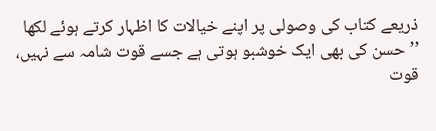ذریعے کتاب کی وصولی پر اپنے خیالات کا اظہار کرتے ہوئے لکھا ’’حسن کی بھی ایک خوشبو ہوتی ہے جسے قوت شامہ سے نہیں، قوت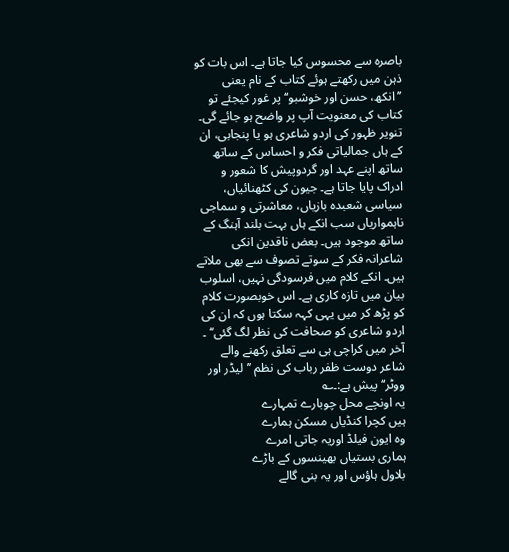باصرہ سے محسوس کیا جاتا ہے۔ اس بات کو ذہن میں رکھتے ہوئے کتاب کے نام یعنی ’’انکھ، حسن اور خوشبو‘‘ پر غور کیجئے تو کتاب کی معنویت آپ پر واضح ہو جائے گی۔ تنویر ظہور کی اردو شاعری ہو یا پنجابی، ان کے ہاں جمالیاتی فکر و احساس کے ساتھ ساتھ اپنے عہد اور گردوپیش کا شعور و ادراک پایا جاتا ہے۔ جیون کی کٹھنائیاں، سیاسی شعبدہ بازیاں، معاشرتی و سماجی ناہمواریاں سب انکے ہاں بہت بلند آہنگ کے ساتھ موجود ہیں۔ بعض ناقدین انکی شاعرانہ فکر کے سوتے تصوف سے بھی ملاتے ہیں۔ انکے کلام میں فرسودگی نہیں، اسلوب بیان میں تازہ کاری ہے۔ اس خوبصورت کلام کو پڑھ کر میں یہی کہہ سکتا ہوں کہ ان کی اردو شاعری کو صحافت کی نظر لگ گئی‘‘ ۔ آخر میں کراچی ہی سے تعلق رکھنے والے شاعر دوست ظفر رباب کی نظم ’’لیڈر اور ووٹر‘‘ پیش ہے:۔؎
یہ اونچے محل چوبارے تمہارے
ہیں کچرا کنڈیاں مسکن ہمارے
وہ ایون فیلڈ اوریہ جاتی امرے
ہماری بستیاں بھینسوں کے باڑے
بلاول ہاؤس اور یہ بنی گالے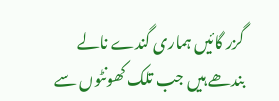گزر گائیں ہماری گندے نالے
بندھے ہیں جب تلک کھونٹوں سے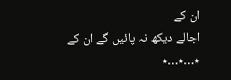ان کے
اجالے دیکھ نہ پائیں گے ان کے
٭…٭…٭